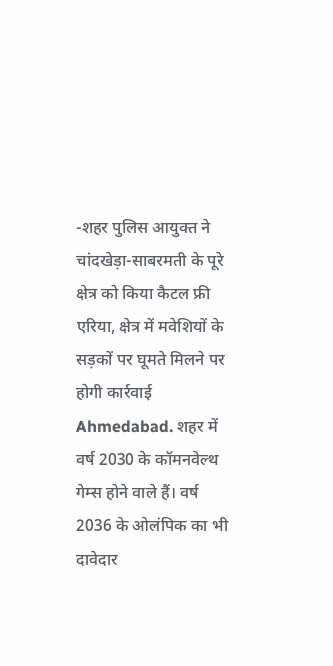-शहर पुलिस आयुक्त ने चांदखेड़ा-साबरमती के पूरे क्षेत्र को किया कैटल फ्री एरिया, क्षेत्र में मवेशियों के सड़कों पर घूमते मिलने पर होगी कार्रवाई
Ahmedabad. शहर में वर्ष 2030 के कॉमनवेल्थ गेम्स होने वाले हैं। वर्ष 2036 के ओलंपिक का भी दावेदार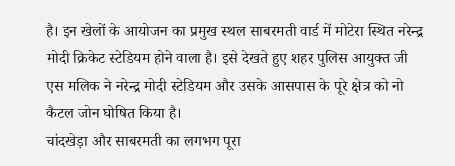है। इन खेलों के आयोजन का प्रमुख स्थल साबरमती वार्ड में मोटेरा स्थित नरेन्द्र मोदी क्रिकेट स्टेडियम होने वाला है। इसे देखते हुए शहर पुलिस आयुक्त जी एस मलिक ने नरेन्द्र मोदी स्टेडियम और उसके आसपास के पूरे क्षेत्र को नो कैटल जोन घोषित किया है।
चांदखेड़ा और साबरमती का लगभग पूरा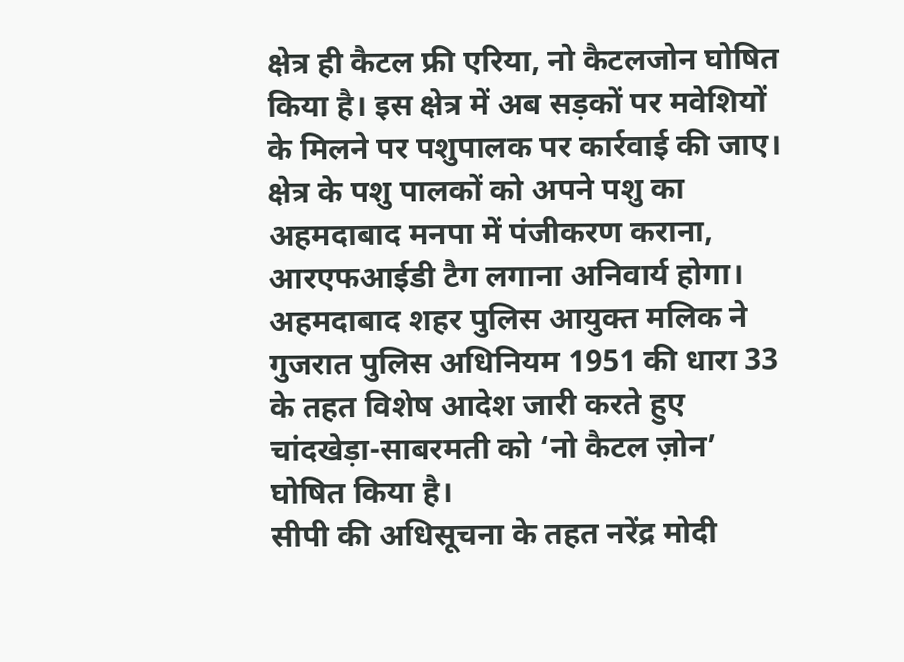क्षेत्र ही कैटल फ्री एरिया, नो कैटलजोन घोषित किया है। इस क्षेत्र में अब सड़कों पर मवेशियों के मिलने पर पशुपालक पर कार्रवाई की जाए। क्षेत्र के पशु पालकों को अपने पशु का अहमदाबाद मनपा में पंजीकरण कराना, आरएफआईडी टैग लगाना अनिवार्य होगा। अहमदाबाद शहर पुलिस आयुक्त मलिक ने गुजरात पुलिस अधिनियम 1951 की धारा 33 के तहत विशेष आदेश जारी करते हुए चांदखेड़ा-साबरमती को ‘नो कैटल ज़ोन’ घोषित किया है।
सीपी की अधिसूचना के तहत नरेंद्र मोदी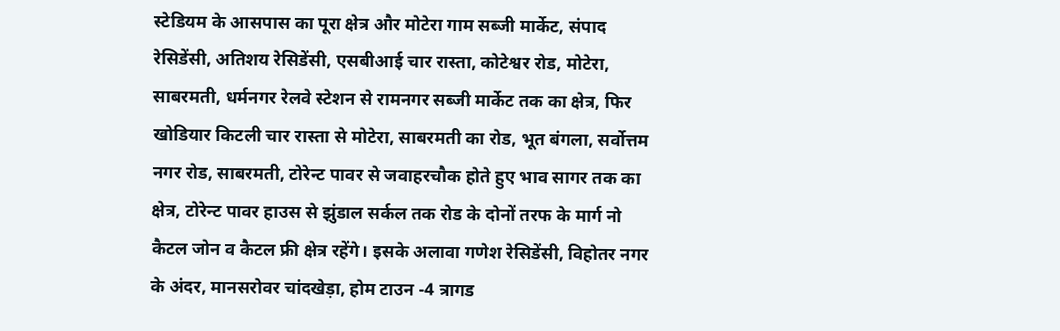स्टेडियम के आसपास का पूरा क्षेत्र और मोटेरा गाम सब्जी मार्केट, संपाद रेसिडेंसी, अतिशय रेसिडेंसी, एसबीआई चार रास्ता, कोटेश्वर रोड, मोटेरा, साबरमती, धर्मनगर रेलवे स्टेशन से रामनगर सब्जी मार्केट तक का क्षेत्र, फिर खोडियार किटली चार रास्ता से मोटेरा, साबरमती का रोड, भूत बंगला, सर्वोत्तम नगर रोड, साबरमती, टोरेन्ट पावर से जवाहरचौक होते हुए भाव सागर तक का क्षेत्र, टोरेन्ट पावर हाउस से झुंडाल सर्कल तक रोड के दोनों तरफ के मार्ग नो कैटल जोन व कैटल फ्री क्षेत्र रहेंगे। इसके अलावा गणेश रेसिडेंसी, विहोतर नगर के अंदर, मानसरोवर चांदखेड़ा, होम टाउन -4 त्रागड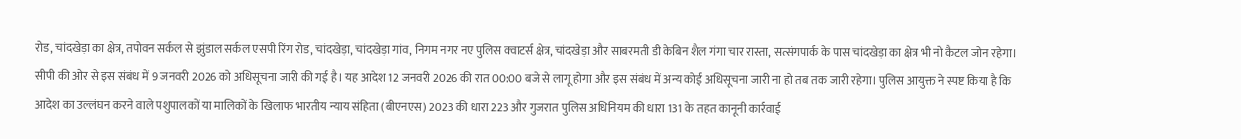रोड, चांदखेड़ा का क्षेत्र, तपोवन सर्कल से झुंडाल सर्कल एसपी रिंग रोड, चांदखेड़ा, चांदखेड़ा गांव, निगम नगर नए पुलिस क्वाटर्स क्षेत्र, चांदखेड़ा और साबरमती डी केबिन शैल गंगा चार रास्ता, सत्संगपार्क के पास चांदखेड़ा का क्षेत्र भी नो कैटल जोन रहेगा।
सीपी की ओर से इस संबंध में 9 जनवरी 2026 को अधिसूचना जारी की गई है। यह आदेश 12 जनवरी 2026 की रात 00:00 बजे से लागू होगा और इस संबंध में अन्य कोई अधिसूचना जारी ना हो तब तक जारी रहेगा। पुलिस आयुक्त ने स्पष्ट किया है कि आदेश का उल्लंघन करने वाले पशुपालकों या मालिकों के खिलाफ भारतीय न्याय संहिता (बीएनएस) 2023 की धारा 223 और गुजरात पुलिस अधिनियम की धारा 131 के तहत कानूनी कार्रवाई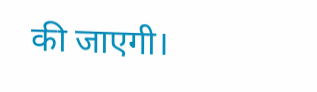की जाएगी।